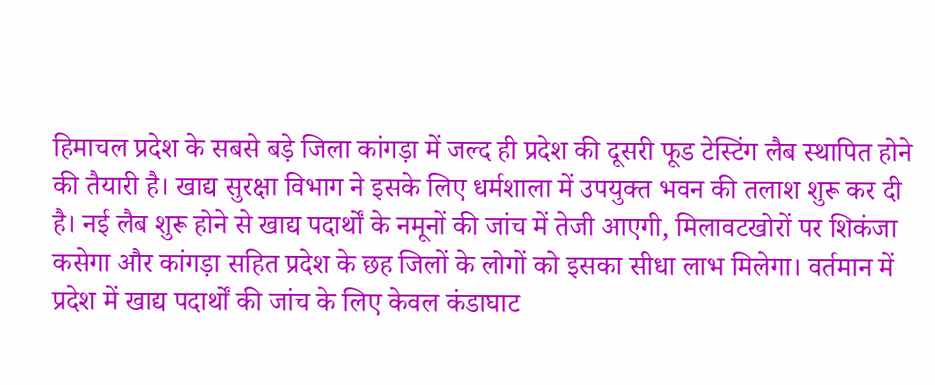हिमाचल प्रदेश के सबसे बड़े जिला कांगड़ा में जल्द ही प्रदेश की दूसरी फूड टेस्टिंग लैब स्थापित होने की तैयारी है। खाद्य सुरक्षा विभाग ने इसके लिए धर्मशाला में उपयुक्त भवन की तलाश शुरू कर दी है। नई लैब शुरू होने से खाद्य पदार्थों के नमूनों की जांच में तेजी आएगी, मिलावटखोरों पर शिकंजा कसेगा और कांगड़ा सहित प्रदेश के छह जिलों के लोगों को इसका सीधा लाभ मिलेगा। वर्तमान में प्रदेश में खाद्य पदार्थों की जांच के लिए केवल कंडाघाट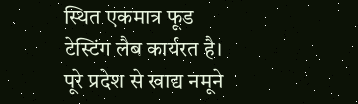स्थित एकमात्र फूड टेस्टिंग लैब कार्यरत है।
पूरे प्रदेश से खाद्य नमूने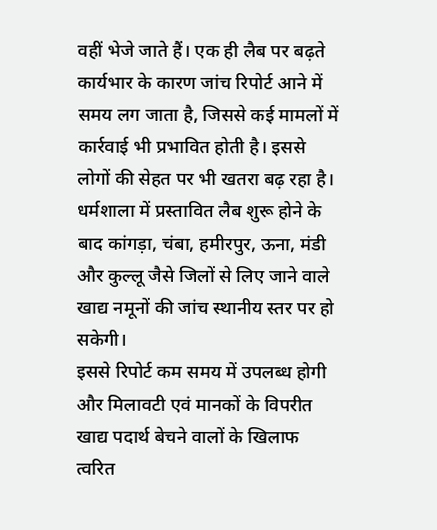वहीं भेजे जाते हैं। एक ही लैब पर बढ़ते कार्यभार के कारण जांच रिपोर्ट आने में समय लग जाता है, जिससे कई मामलों में कार्रवाई भी प्रभावित होती है। इससे लोगों की सेहत पर भी खतरा बढ़ रहा है। धर्मशाला में प्रस्तावित लैब शुरू होने के बाद कांगड़ा, चंबा, हमीरपुर, ऊना, मंडी और कुल्लू जैसे जिलों से लिए जाने वाले खाद्य नमूनों की जांच स्थानीय स्तर पर हो सकेगी।
इससे रिपोर्ट कम समय में उपलब्ध होगी और मिलावटी एवं मानकों के विपरीत खाद्य पदार्थ बेचने वालों के खिलाफ त्वरित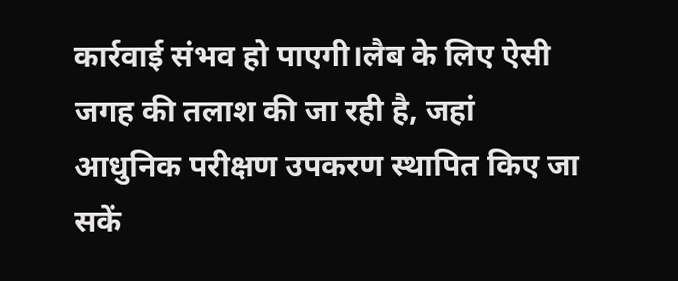कार्रवाई संभव हो पाएगी।लैब के लिए ऐसी जगह की तलाश की जा रही है, जहां आधुनिक परीक्षण उपकरण स्थापित किए जा सकें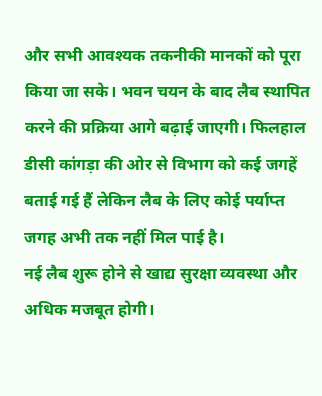और सभी आवश्यक तकनीकी मानकों को पूरा किया जा सके। भवन चयन के बाद लैब स्थापित करने की प्रक्रिया आगे बढ़ाई जाएगी। फिलहाल डीसी कांगड़ा की ओर से विभाग को कई जगहें बताई गई हैं लेकिन लैब के लिए कोई पर्याप्त जगह अभी तक नहीं मिल पाई है।
नई लैब शुरू होने से खाद्य सुरक्षा व्यवस्था और अधिक मजबूत होगी।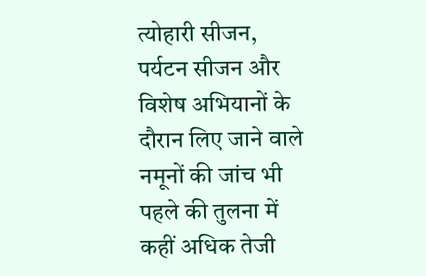त्योहारी सीजन, पर्यटन सीजन और विशेष अभियानों के दौरान लिए जाने वाले नमूनों की जांच भी पहले की तुलना में कहीं अधिक तेजी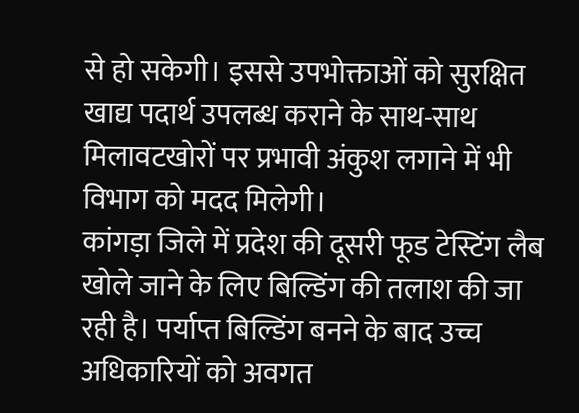से हो सकेगी। इससे उपभोक्ताओं को सुरक्षित खाद्य पदार्थ उपलब्ध कराने के साथ-साथ मिलावटखोरों पर प्रभावी अंकुश लगाने में भी विभाग को मदद मिलेगी।
कांगड़ा जिले में प्रदेश की दूसरी फूड टेस्टिंग लैब खोले जाने के लिए बिल्डिंग की तलाश की जा रही है। पर्याप्त बिल्डिंग बनने के बाद उच्च अधिकारियों को अवगत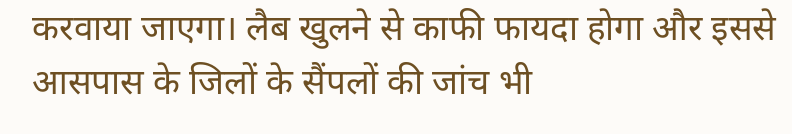करवाया जाएगा। लैब खुलने से काफी फायदा होगा और इससे आसपास के जिलों के सैंपलों की जांच भी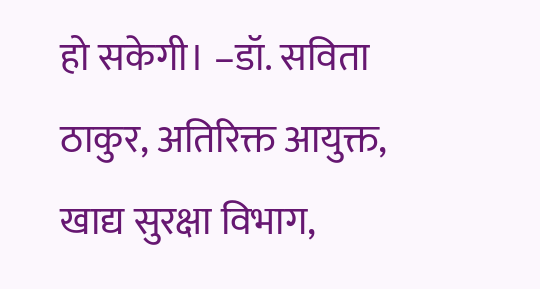हो सकेगी। –डॉ. सविता ठाकुर, अतिरिक्त आयुक्त, खाद्य सुरक्षा विभाग,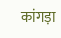कांगड़ा